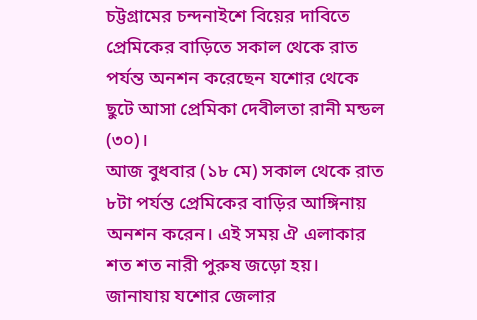চট্টগ্রামের চন্দনাইশে বিয়ের দাবিতে প্রেমিকের বাড়িতে সকাল থেকে রাত পর্যন্ত অনশন করেছেন যশোর থেকে ছুটে আসা প্রেমিকা দেবীলতা রানী মন্ডল (৩০)।
আজ বুধবার (১৮ মে) সকাল থেকে রাত ৮টা পর্যন্ত প্রেমিকের বাড়ির আঙ্গিনায় অনশন করেন। এই সময় ঐ এলাকার শত শত নারী পুরুষ জড়ো হয়।
জানাযায় যশোর জেলার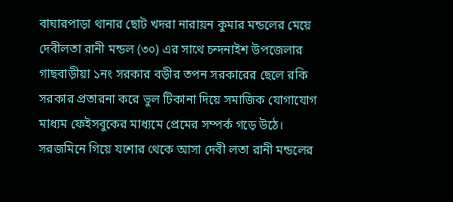বাঘারপাড়া থানার ছোট খদরা নারায়ন কুমার মন্ডলের মেয়ে দেবীলতা রানী মন্ডল (৩০) এর সাথে চন্দনাইশ উপজেলার গাছবাড়ীয়া ১নং সরকার বড়ীর তপন সরকারের ছেলে রকি সরকার প্রতারনা করে ভুল টিকানা দিয়ে সমাজিক যোগাযোগ মাধ্যম ফেইসবুকের মাধ্যমে প্রেমের সম্পর্ক গড়ে উঠে।
সরজমিনে গিয়ে যশোর থেকে আসা দেবী লতা রানী মন্ডলের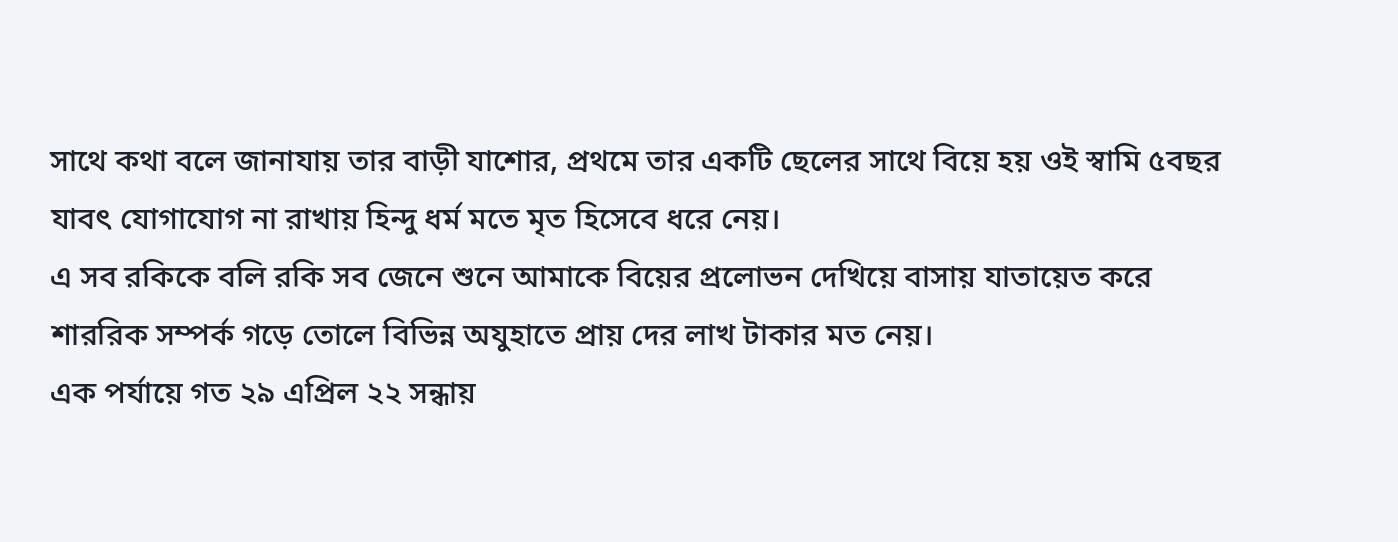সাথে কথা বলে জানাযায় তার বাড়ী যাশোর, প্রথমে তার একটি ছেলের সাথে বিয়ে হয় ওই স্বামি ৫বছর যাবৎ যোগাযোগ না রাখায় হিন্দু ধর্ম মতে মৃত হিসেবে ধরে নেয়।
এ সব রকিকে বলি রকি সব জেনে শুনে আমাকে বিয়ের প্রলোভন দেখিয়ে বাসায় যাতায়েত করে শাররিক সম্পর্ক গড়ে তোলে বিভিন্ন অযুহাতে প্রায় দের লাখ টাকার মত নেয়।
এক পর্যায়ে গত ২৯ এপ্রিল ২২ সন্ধায়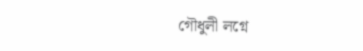গৌধুলী লগ্নে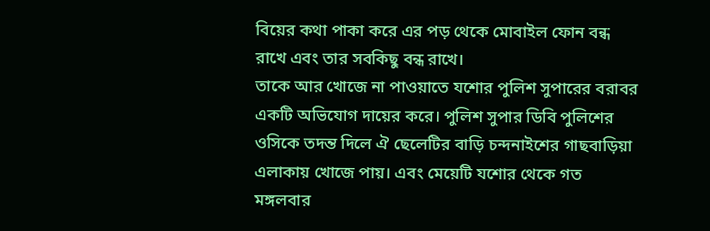বিয়ের কথা পাকা করে এর পড় থেকে মোবাইল ফোন বন্ধ রাখে এবং তার সবকিছু বন্ধ রাখে।
তাকে আর খোজে না পাওয়াতে যশোর পুলিশ সুপারের বরাবর একটি অভিযোগ দায়ের করে। পুলিশ সুপার ডিবি পুলিশের ওসিকে তদন্ত দিলে ঐ ছেলেটির বাড়ি চন্দনাইশের গাছবাড়িয়া এলাকায় খোজে পায়। এবং মেয়েটি যশোর থেকে গত মঙ্গলবার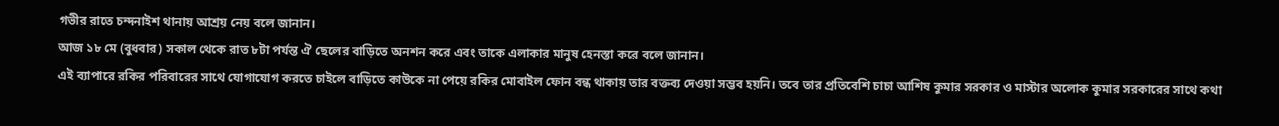গভীর রাতে চন্দনাইশ থানায় আশ্রয় নেয় বলে জানান।
আজ ১৮ মে (বুধবার) সকাল থেকে রাত ৮টা পর্যন্ত ঐ ছেলের বাড়িতে অনশন করে এবং তাকে এলাকার মানুষ হেনস্তা করে বলে জানান।
এই ব্যাপারে রকির পরিবারের সাথে যোগাযোগ করতে চাইলে বাড়িতে কাউকে না পেয়ে রকির মোবাইল ফোন বন্ধ থাকায় তার বক্তব্য দেওয়া সম্ভব হয়নি। তবে তার প্রতিবেশি চাচা আশিষ কুমার সরকার ও মাস্টার অলোক কুমার সরকারের সাথে কথা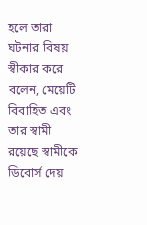হলে তারা ঘটনার বিষয় স্বীকার করে বলেন, মেয়েটি বিবাহিত এবং তার স্বামী রয়েছে স্বামীকে ডিবোর্স দেয়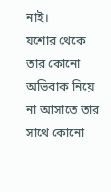নাই।
যশোর থেকে তার কোনো অভিবাক নিয়ে না আসাতে তার সাথে কোনো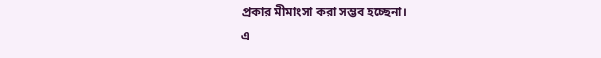প্রকার মীমাংসা করা সম্ভব হচ্ছেনা।
এ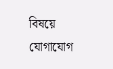বিষয়ে যোগাযোগ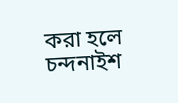করা হলে চন্দনাইশ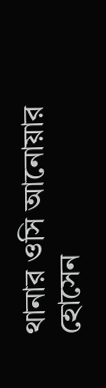থানার ওসি আনোয়ার হোসেন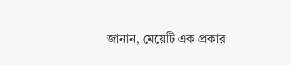জানান, মেয়েটি এক প্রকার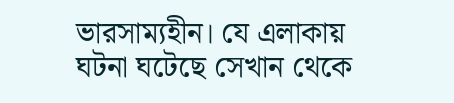ভারসাম্যহীন। যে এলাকায় ঘটনা ঘটেছে সেখান থেকে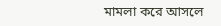মামলা করে আসলে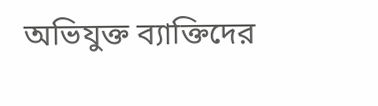অভিযুক্ত ব্যাক্তিদের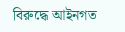বিরুদ্ধে আইনগত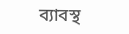ব্যাবস্থ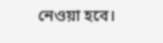নেওয়া হবে।